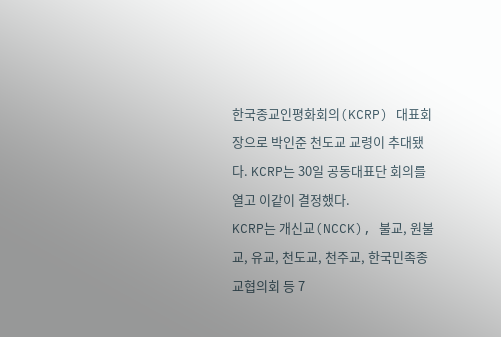한국종교인평화회의(KCRP) 대표회장으로 박인준 천도교 교령이 추대됐다. KCRP는 30일 공동대표단 회의를 열고 이같이 결정했다.
KCRP는 개신교(NCCK), 불교, 원불교, 유교, 천도교, 천주교, 한국민족종교협의회 등 7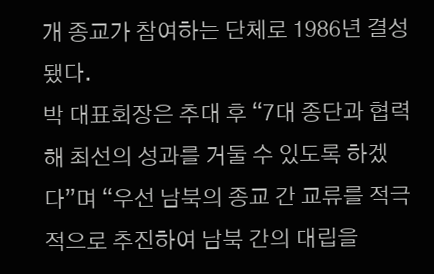개 종교가 참여하는 단체로 1986년 결성됐다.
박 대표회장은 추대 후 “7대 종단과 협력해 최선의 성과를 거둘 수 있도록 하겠다”며 “우선 남북의 종교 간 교류를 적극적으로 추진하여 남북 간의 대립을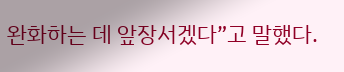완화하는 데 앞장서겠다”고 말했다.